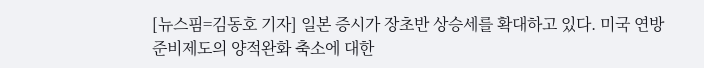[뉴스핌=김동호 기자] 일본 증시가 장초반 상승세를 확대하고 있다. 미국 연방준비제도의 양적완화 축소에 대한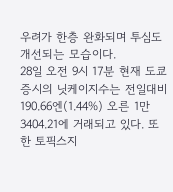우려가 한층 완화되며 투심도 개선되는 모습이다.
28일 오전 9시 17분 현재 도쿄증시의 닛케이지수는 전일대비 190.66엔(1.44%) 오른 1만 3404.21에 거래되고 있다. 또한 토픽스지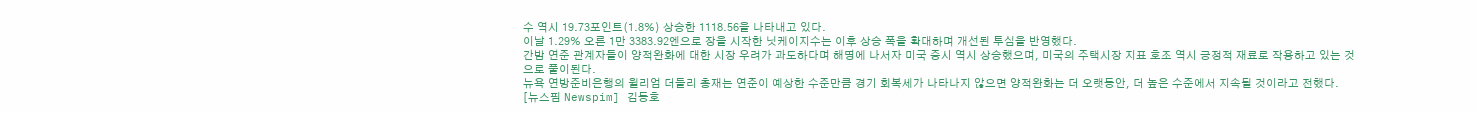수 역시 19.73포인트(1.8%) 상승한 1118.56을 나타내고 있다.
이날 1.29% 오른 1만 3383.92엔으로 장을 시작한 닛케이지수는 이후 상승 폭을 확대하며 개선된 투심을 반영했다.
간밤 연준 관계자들이 양적완화에 대한 시장 우려가 과도하다며 해명에 나서자 미국 증시 역시 상승했으며, 미국의 주택시장 지표 호조 역시 긍정적 재료로 작용하고 있는 것으로 풀이된다.
뉴욕 연방준비은행의 윌리엄 더들리 총재는 연준이 예상한 수준만큼 경기 회복세가 나타나지 않으면 양적완화는 더 오랫동안, 더 높은 수준에서 지속될 것이라고 전했다.
[뉴스핌 Newspim] 김동호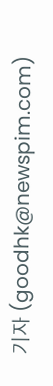기자 (goodhk@newspim.com)